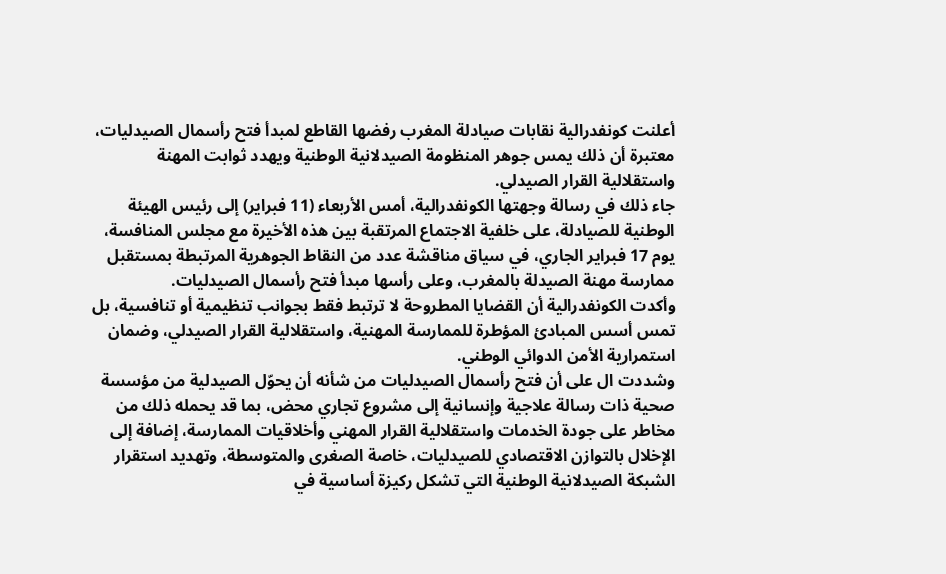أعلنت كونفدرالية نقابات صيادلة المغرب رفضها القاطع لمبدأ فتح رأسمال الصيدليات، معتبرة أن ذلك يمس جوهر المنظومة الصيدلانية الوطنية ويهدد ثوابت المهنة واستقلالية القرار الصيدلي.
جاء ذلك في رسالة وجهتها الكونفدرالية، أمس الأربعاء (11 فبراير) إلى رئيس الهيئة الوطنية للصيادلة، على خلفية الاجتماع المرتقبة بين هذه الأخيرة مع مجلس المنافسة، يوم 17 فبراير الجاري، في سياق مناقشة عدد من النقاط الجوهرية المرتبطة بمستقبل ممارسة مهنة الصيدلة بالمغرب، وعلى رأسها مبدأ فتح رأسمال الصيدليات.
وأكدت الكونفدرالية أن القضايا المطروحة لا ترتبط فقط بجوانب تنظيمية أو تنافسية، بل تمس أسس المبادئ المؤطرة للممارسة المهنية، واستقلالية القرار الصيدلي، وضمان استمرارية الأمن الدوائي الوطني.
وشددت ال على أن فتح رأسمال الصيدليات من شأنه أن يحوّل الصيدلية من مؤسسة صحية ذات رسالة علاجية وإنسانية إلى مشروع تجاري محض، بما قد يحمله ذلك من مخاطر على جودة الخدمات واستقلالية القرار المهني وأخلاقيات الممارسة، إضافة إلى الإخلال بالتوازن الاقتصادي للصيدليات، خاصة الصغرى والمتوسطة، وتهديد استقرار الشبكة الصيدلانية الوطنية التي تشكل ركيزة أساسية في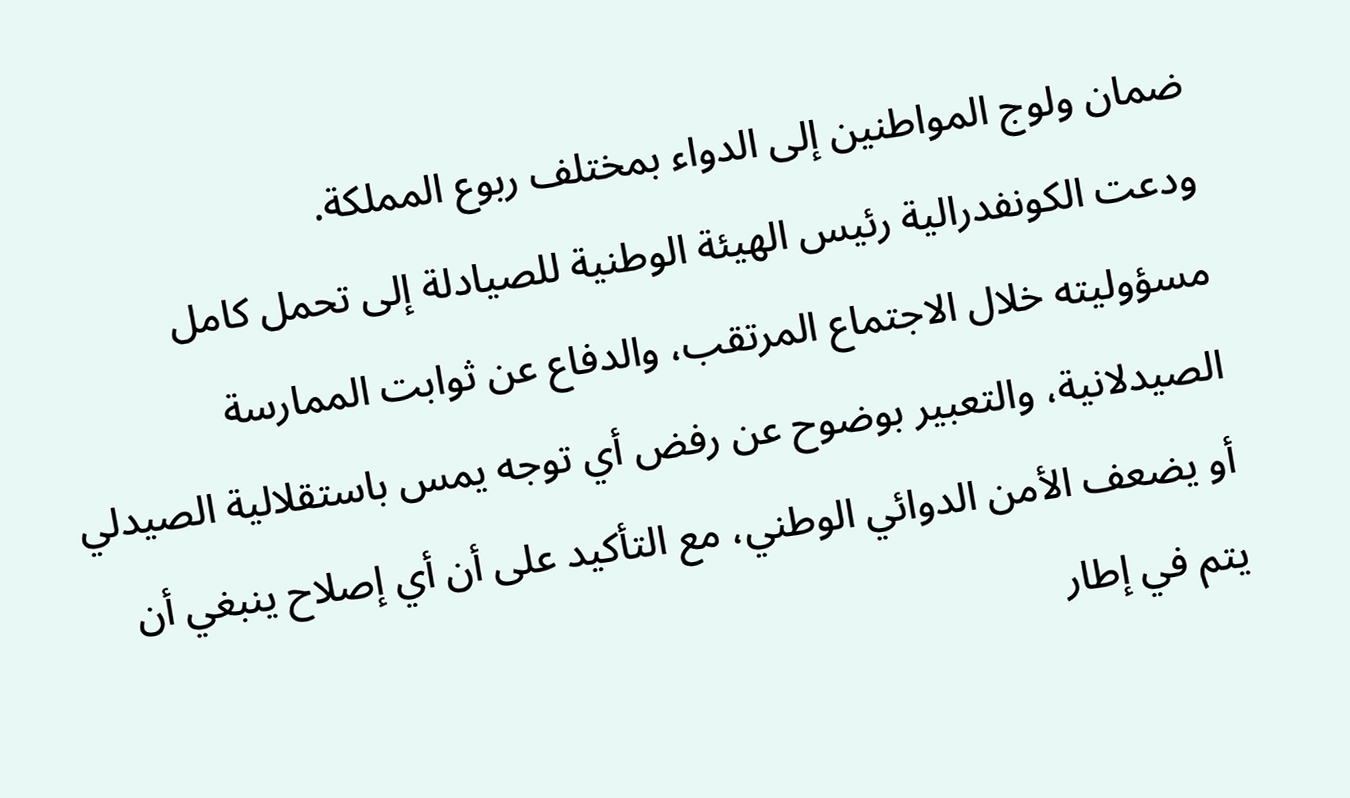ضمان ولوج المواطنين إلى الدواء بمختلف ربوع المملكة.
ودعت الكونفدرالية رئيس الهيئة الوطنية للصيادلة إلى تحمل كامل مسؤوليته خلال الاجتماع المرتقب، والدفاع عن ثوابت الممارسة الصيدلانية، والتعبير بوضوح عن رفض أي توجه يمس باستقلالية الصيدلي أو يضعف الأمن الدوائي الوطني، مع التأكيد على أن أي إصلاح ينبغي أن يتم في إطار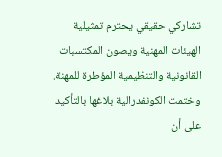تشاركي حقيقي يحترم تمثيلية الهيئات المهنية ويصون المكتسبات القانونية والتنظيمية المؤطرة للمهنة.
وختمت الكونفدرالية بلاغها بالتأكيد على أن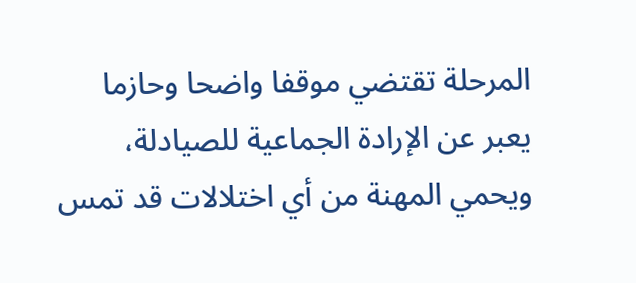المرحلة تقتضي موقفا واضحا وحازما يعبر عن الإرادة الجماعية للصيادلة، ويحمي المهنة من أي اختلالات قد تمس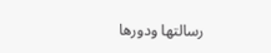رسالتها ودورها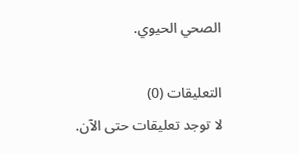الصحي الحيوي.

التعليقات (0)
لا توجد تعليقات حتى الآن.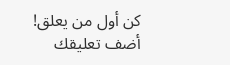كن أول من يعلق!
أضف تعليقك